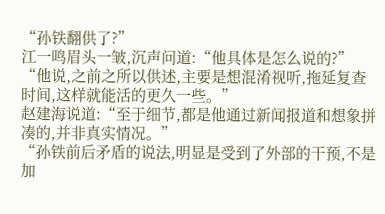“孙铁翻供了?”
江一鸣眉头一皱,沉声问道:“他具体是怎么说的?”
“他说,之前之所以供述,主要是想混淆视听,拖延复查时间,这样就能活的更久一些。”
赵建海说道:“至于细节,都是他通过新闻报道和想象拼凑的,并非真实情况。”
“孙铁前后矛盾的说法,明显是受到了外部的干预,不是加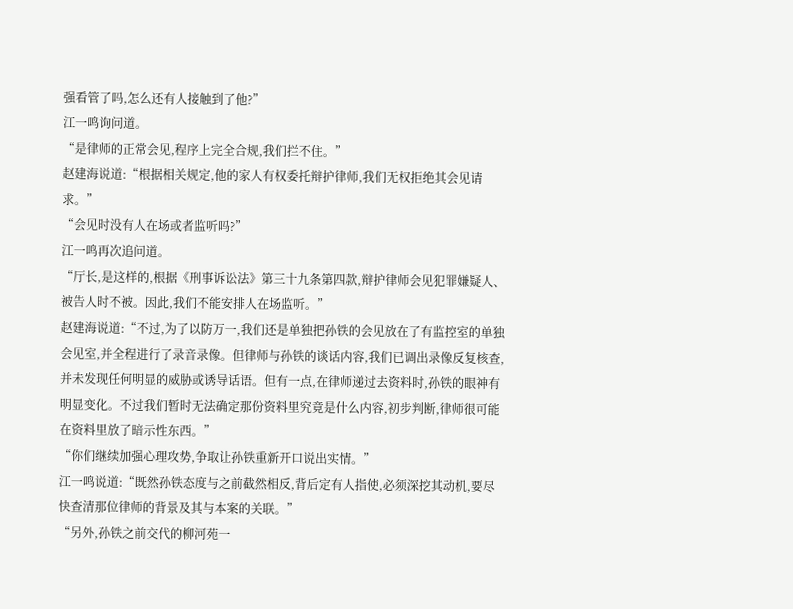强看管了吗,怎么还有人接触到了他?”
江一鸣询问道。
“是律师的正常会见,程序上完全合规,我们拦不住。”
赵建海说道:“根据相关规定,他的家人有权委托辩护律师,我们无权拒绝其会见请求。”
“会见时没有人在场或者监听吗?”
江一鸣再次追问道。
“厅长,是这样的,根据《刑事诉讼法》第三十九条第四款,辩护律师会见犯罪嫌疑人、被告人时不被。因此,我们不能安排人在场监听。”
赵建海说道:“不过,为了以防万一,我们还是单独把孙铁的会见放在了有监控室的单独会见室,并全程进行了录音录像。但律师与孙铁的谈话内容,我们已调出录像反复核查,并未发现任何明显的威胁或诱导话语。但有一点,在律师递过去资料时,孙铁的眼神有明显变化。不过我们暂时无法确定那份资料里究竟是什么内容,初步判断,律师很可能在资料里放了暗示性东西。”
“你们继续加强心理攻势,争取让孙铁重新开口说出实情。”
江一鸣说道:“既然孙铁态度与之前截然相反,背后定有人指使,必须深挖其动机,要尽快查清那位律师的背景及其与本案的关联。”
“另外,孙铁之前交代的柳河苑一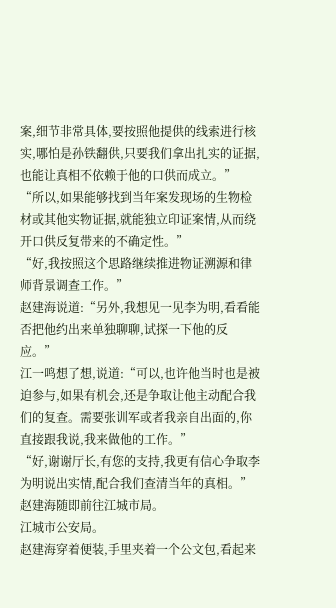案,细节非常具体,要按照他提供的线索进行核实,哪怕是孙铁翻供,只要我们拿出扎实的证据,也能让真相不依赖于他的口供而成立。”
“所以,如果能够找到当年案发现场的生物检材或其他实物证据,就能独立印证案情,从而绕开口供反复带来的不确定性。”
“好,我按照这个思路继续推进物证溯源和律师背景调查工作。”
赵建海说道:“另外,我想见一见李为明,看看能否把他约出来单独聊聊,试探一下他的反应。”
江一鸣想了想,说道:“可以,也许他当时也是被迫参与,如果有机会,还是争取让他主动配合我们的复查。需要张训军或者我亲自出面的,你直接跟我说,我来做他的工作。”
“好,谢谢厅长,有您的支持,我更有信心争取李为明说出实情,配合我们查清当年的真相。”
赵建海随即前往江城市局。
江城市公安局。
赵建海穿着便装,手里夹着一个公文包,看起来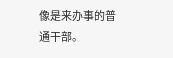像是来办事的普通干部。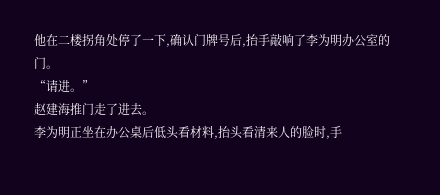他在二楼拐角处停了一下,确认门牌号后,抬手敲响了李为明办公室的门。
“请进。”
赵建海推门走了进去。
李为明正坐在办公桌后低头看材料,抬头看清来人的脸时,手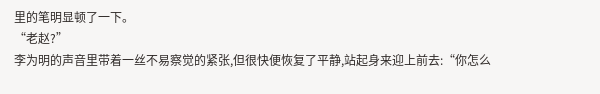里的笔明显顿了一下。
“老赵?”
李为明的声音里带着一丝不易察觉的紧张,但很快便恢复了平静,站起身来迎上前去:“你怎么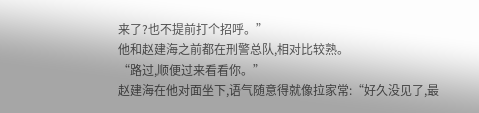来了?也不提前打个招呼。”
他和赵建海之前都在刑警总队,相对比较熟。
“路过,顺便过来看看你。”
赵建海在他对面坐下,语气随意得就像拉家常:“好久没见了,最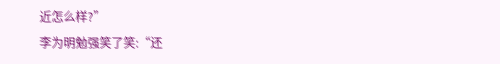近怎么样?”
李为明勉强笑了笑:“还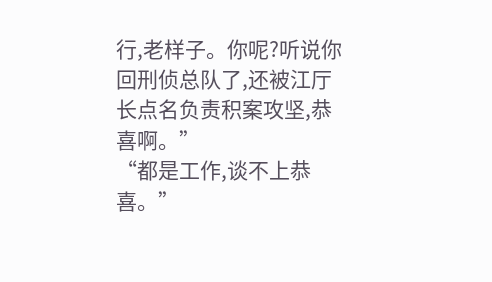行,老样子。你呢?听说你回刑侦总队了,还被江厅长点名负责积案攻坚,恭喜啊。”
“都是工作,谈不上恭喜。”